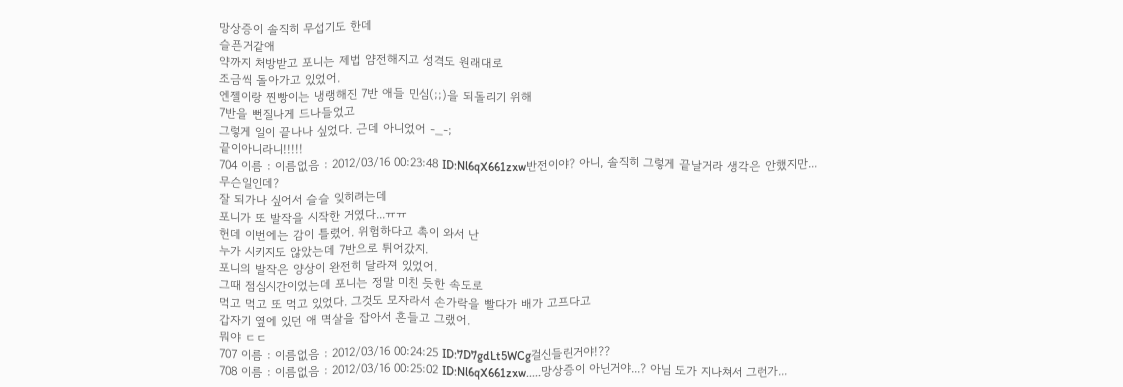망상증이 솔직히 무섭기도 한데
슬픈거같애
약까지 처방받고 포니는 제법 얌전해지고 성격도 원래대로
조금씩 돌아가고 있었어.
엔젤이랑 찐빵이는 냉랭해진 7반 애들 민심(;;)을 되돌리기 위해
7반을 뻔질나게 드나들었고
그렇게 일이 끝나나 싶었다. 근데 아니었어 -_-;
끝이아니라니!!!!!
704 이름 : 이름없음 : 2012/03/16 00:23:48 ID:Nl6qX661zxw반전이야? 아니, 솔직히 그렇게 끝날거라 생각은 안했지만...
무슨일인데?
잘 되가나 싶어서 슬슬 잊히려는데
포니가 또 발작을 시작한 거였다...ㅠㅠ
헌데 이번에는 감이 틀렸어. 위험하다고 촉이 와서 난
누가 시키지도 않았는데 7반으로 튀어갔지.
포니의 발작은 양상이 완전히 달라져 있었어.
그때 점심시간이었는데 포니는 정말 미친 듯한 속도로
먹고 먹고 또 먹고 있었다. 그것도 모자라서 손가락을 빨다가 배가 고프다고
갑자기 옆에 있던 애 멱살을 잡아서 흔들고 그랬어.
뭐야 ㄷㄷ
707 이름 : 이름없음 : 2012/03/16 00:24:25 ID:7D7gdLt5WCg걸신들린거야!??
708 이름 : 이름없음 : 2012/03/16 00:25:02 ID:Nl6qX661zxw.....망상증이 아닌거야...? 아님 도가 지나쳐서 그런가...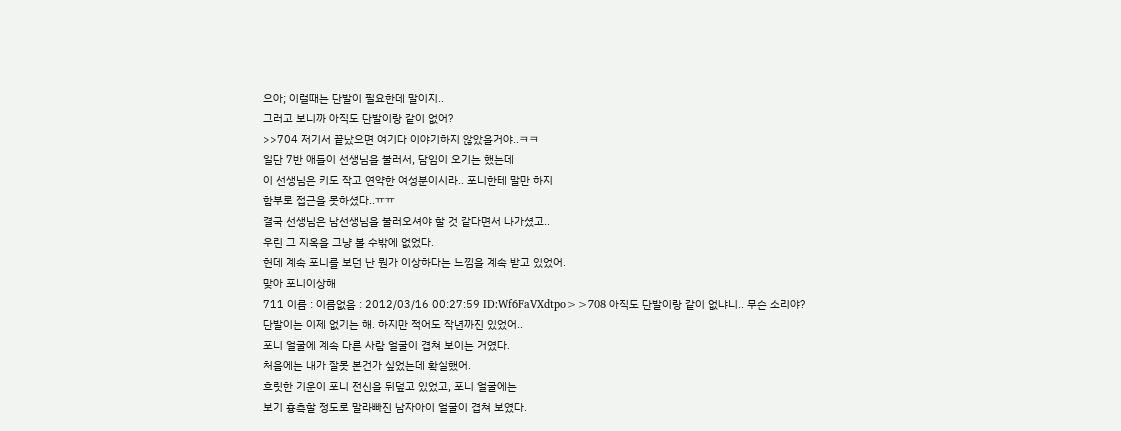으아; 이럴때는 단발이 필요한데 말이지..
그러고 보니까 아직도 단발이랑 같이 없어?
>>704 저기서 끝났으면 여기다 이야기하지 않았을거야..ㅋㅋ
일단 7반 애들이 선생님을 불러서, 담임이 오기는 했는데
이 선생님은 키도 작고 연약한 여성분이시라.. 포니한테 말만 하지
함부로 접근을 못하셨다..ㅠㅠ
결국 선생님은 남선생님을 불러오셔야 할 것 같다면서 나가셨고..
우린 그 지옥을 그냥 볼 수밖에 없었다.
헌데 계속 포니를 보던 난 뭔가 이상하다는 느낌을 계속 받고 있었어.
맞아 포니이상해
711 이름 : 이름없음 : 2012/03/16 00:27:59 ID:Wf6FaVXdtpo>>708 아직도 단발이랑 같이 없냐니.. 무슨 소리야?
단발이는 이제 없기는 해. 하지만 적어도 작년까진 있었어..
포니 얼굴에 계속 다른 사람 얼굴이 겹쳐 보이는 거였다.
처음에는 내가 잘못 본건가 싶었는데 확실했어.
흐릿한 기운이 포니 전신을 뒤덮고 있었고, 포니 얼굴에는
보기 흉측할 정도로 말라빠진 남자아이 얼굴이 겹쳐 보였다.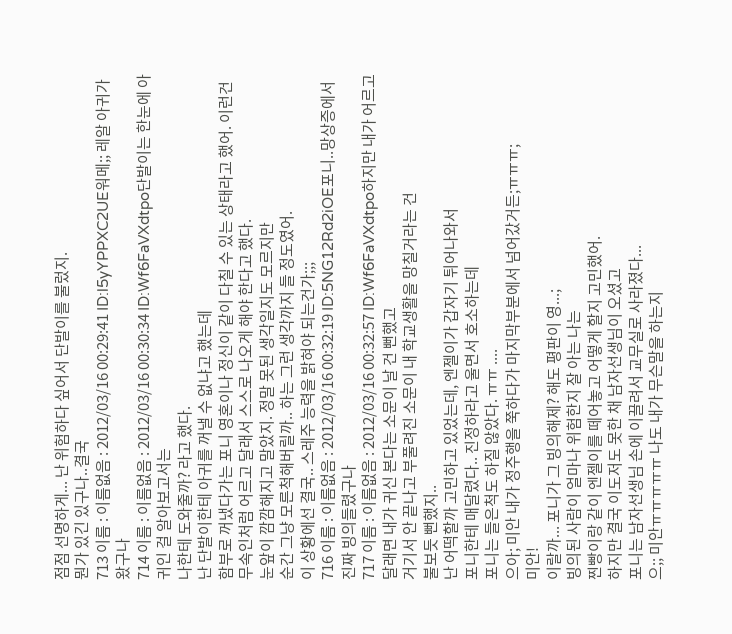점점 선명하게... 난 위험하다 싶어서 단발이를 불렀지.
뭔가 있긴 있구나..결국
713 이름 : 이름없음 : 2012/03/16 00:29:41 ID:l5yYPPXC2UE워메;; 레알 아귀가 왔구나
714 이름 : 이름없음 : 2012/03/16 00:30:34 ID:Wf6FaVXdtpo단발이는 한눈에 아귀인 걸 알아보고서는
나한테 도와줄까? 라고 했다.
난 단발이한테 아귀를 꺼낼 수 없냐고 했는데
함부로 꺼냈다가는 포니 영혼이나 정신이 같이 다칠 수 있는 상태라고 했어. 이런건 무속인처럼 어르고 달래서 스스로 나오게 해야 한다고 했다.
눈앞이 깜깜해지고 말았지. 정말 못된 생각일지도 모르지만
순간 그냥 모른척해버릴까.. 하는 그런 생각까지 들 정도였어.
이 상황에선 결국.. 스레주 능력을 밝혀야 되는건가;;;
716 이름 : 이름없음 : 2012/03/16 00:32:19 ID:5NG12Rd2iOE포니..망상증에서 진짜 빙의들렸구나
717 이름 : 이름없음 : 2012/03/16 00:32:57 ID:Wf6FaVXdtpo하지만 내가 어르고 달래면 내가 귀신 본다는 소문이 날 건 뻔했고
거기서 안 끝나고 부풀려진 소문이 내 학교생활을 망칠거라는 건
불보듯 뻔했지..
난 어떡할까 고민하고 있었는데, 엔젤이가 갑자기 튀어나와서
포니한테 매달렸다.. 진정하라고 울면서 호소하는데
포니는 들은척도 하질 않았다. ㅠㅠ ....
으아; 미안 내가 정주행을 쭉하다가 마지막부분에서 넘어갔거든;ㅠㅠㅠ;
미안!
이랄까... 포니가 그 빙의해제? 해도 평판이 영...;
빙의된 사람이 얼마나 위험한지 잘 아는 나는
찐빵이랑 같이 엔젤이를 떼어놓고 어떻게 할지 고민했어.
하지만 결국 이도저도 못한 채 남자선생님이 오셨고
포니는 남자선생님 손에 이끌려서 교무실로 사라졌다...
으;; 미안ㅠㅠㅠㅠㅠ 나도 내가 무슨말을 하는지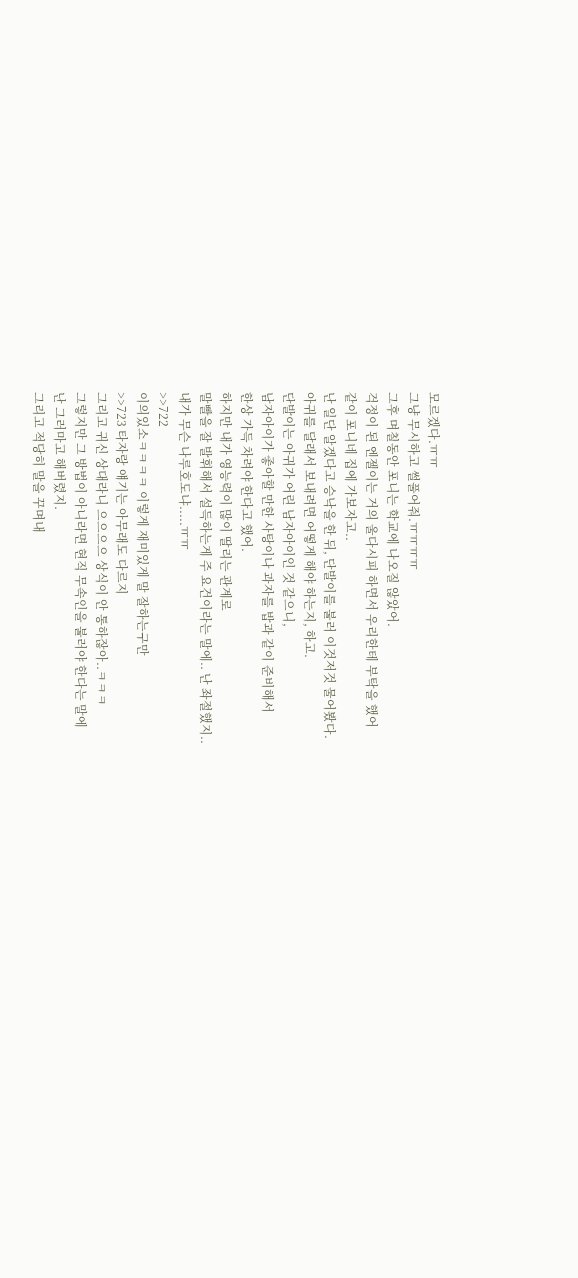모르겠다.ㅠㅠ
그냥 무시하고 썰풀어줘.ㅠㅠㅠㅠ
그후 며칠동안 포니는 학교에 나오질 않았어.
걱정이 된 엔젤이는 거의 울다시피 하면서 우리한테 부탁을 했어
같이 포니네 집에 가보자고..
난 일단 알겠다고 승낙을 한 뒤, 단발이를 불러 이것저것 물어봤다.
아귀를 달래서 보내려면 어떻게 해야 하는지, 하고.
단발이는 아귀가 어린 남자아이인 것 같으니,
남자아이가 좋아할 만한 사탕이나 과자를 밥과 같이 준비해서
한상 가득 차려야 한다고 했어.
하지만 내가 영능력이 많이 딸리는 관계로
말빨을 잘 발휘해서 설득하는게 주 요건이라는 말에.. 난 좌절했지..
내가 무슨 나루호도냐.....ㅠㅠ
>>722
이의있소ㅋㅋㅋㅋ 이렇게 재미있게 말 잘하는구만
>>723 타자랑 얘기는 아무래도 다르지
그리고 귀신 상대라니 으으으으 상식이 안 통하잖아..ㅋㅋㅋ
그렇지만 그 방법이 아니라면 현직 무속인을 불러야 한다는 말에
난 그러마고 해버렸지.
그리고 적당히 말을 꾸며내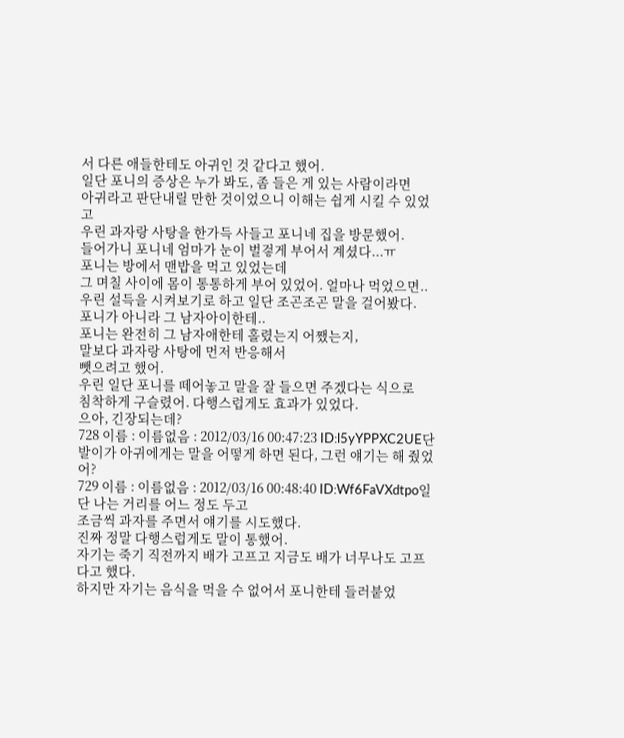서 다른 애들한테도 아귀인 것 같다고 했어.
일단 포니의 증상은 누가 봐도, 좀 들은 게 있는 사람이라면
아귀라고 판단내릴 만한 것이었으니 이해는 쉽게 시킬 수 있었고
우린 과자랑 사탕을 한가득 사들고 포니네 집을 방문했어.
들어가니 포니네 엄마가 눈이 벌겋게 부어서 계셨다...ㅠ
포니는 방에서 맨밥을 먹고 있었는데
그 며칠 사이에 몸이 통통하게 부어 있었어. 얼마나 먹었으면..
우린 설득을 시켜보기로 하고 일단 조곤조곤 말을 걸어봤다.
포니가 아니라 그 남자아이한테..
포니는 완전히 그 남자애한테 홀렸는지 어쨌는지,
말보다 과자랑 사탕에 먼저 반응해서
뺏으려고 했어.
우린 일단 포니를 떼어놓고 말을 잘 들으면 주겠다는 식으로
침착하게 구슬렸어. 다행스럽게도 효과가 있었다.
으아, 긴장되는데?
728 이름 : 이름없음 : 2012/03/16 00:47:23 ID:l5yYPPXC2UE단발이가 아귀에게는 말을 어떻게 하면 된다, 그런 얘기는 해 줬었어?
729 이름 : 이름없음 : 2012/03/16 00:48:40 ID:Wf6FaVXdtpo일단 나는 거리를 어느 정도 두고
조금씩 과자를 주면서 얘기를 시도했다.
진짜 정말 다행스럽게도 말이 통했어.
자기는 죽기 직전까지 배가 고프고 지금도 배가 너무나도 고프다고 했다.
하지만 자기는 음식을 먹을 수 없어서 포니한테 들러붙었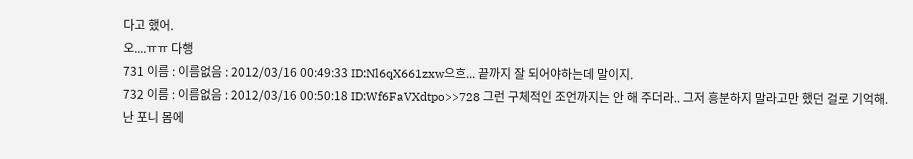다고 했어.
오....ㅠㅠ 다행
731 이름 : 이름없음 : 2012/03/16 00:49:33 ID:Nl6qX661zxw으흐... 끝까지 잘 되어야하는데 말이지.
732 이름 : 이름없음 : 2012/03/16 00:50:18 ID:Wf6FaVXdtpo>>728 그런 구체적인 조언까지는 안 해 주더라.. 그저 흥분하지 말라고만 했던 걸로 기억해.
난 포니 몸에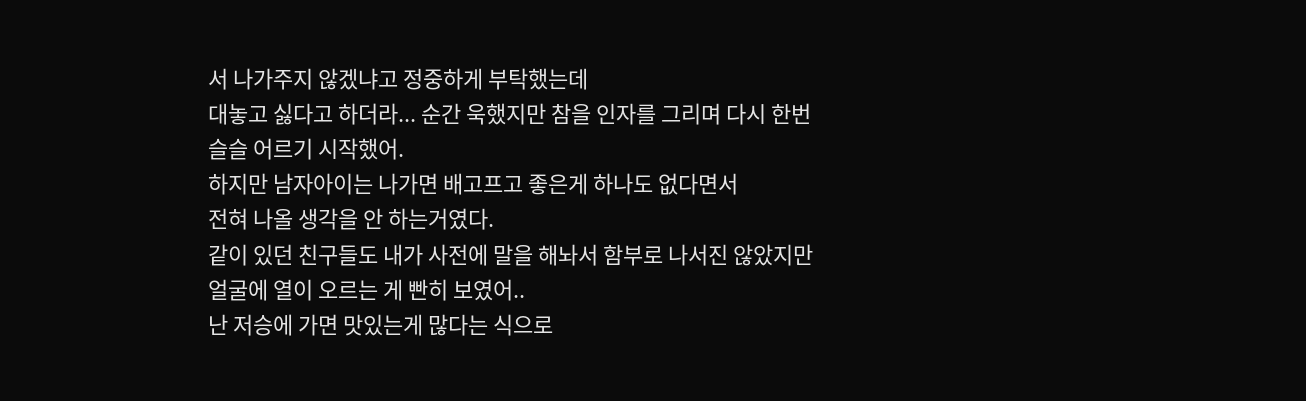서 나가주지 않겠냐고 정중하게 부탁했는데
대놓고 싫다고 하더라... 순간 욱했지만 참을 인자를 그리며 다시 한번
슬슬 어르기 시작했어.
하지만 남자아이는 나가면 배고프고 좋은게 하나도 없다면서
전혀 나올 생각을 안 하는거였다.
같이 있던 친구들도 내가 사전에 말을 해놔서 함부로 나서진 않았지만
얼굴에 열이 오르는 게 빤히 보였어..
난 저승에 가면 맛있는게 많다는 식으로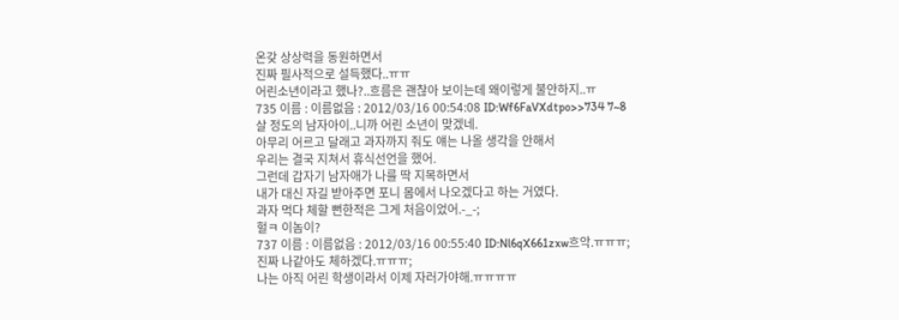온갖 상상력을 동원하면서
진짜 필사적으로 설득했다..ㅠㅠ
어린소년이라고 했나?..흐름은 괜찮아 보이는데 왜이렇게 불안하지..ㅠ
735 이름 : 이름없음 : 2012/03/16 00:54:08 ID:Wf6FaVXdtpo>>734 7~8살 정도의 남자아이..니까 어린 소년이 맞겠네.
아무리 어르고 달래고 과자까지 줘도 얘는 나올 생각을 안해서
우리는 결국 지쳐서 휴식선언을 했어.
그런데 갑자기 남자애가 나를 딱 지목하면서
내가 대신 자길 받아주면 포니 몸에서 나오겠다고 하는 거였다.
과자 먹다 체할 뻔한적은 그게 처음이었어.-_-;
헐ㅋ 이놈이?
737 이름 : 이름없음 : 2012/03/16 00:55:40 ID:Nl6qX661zxw흐악.ㅠㅠㅠ; 진짜 나같아도 체하겠다.ㅠㅠㅠ;
나는 아직 어린 학생이라서 이제 자러가야해.ㅠㅠㅠㅠ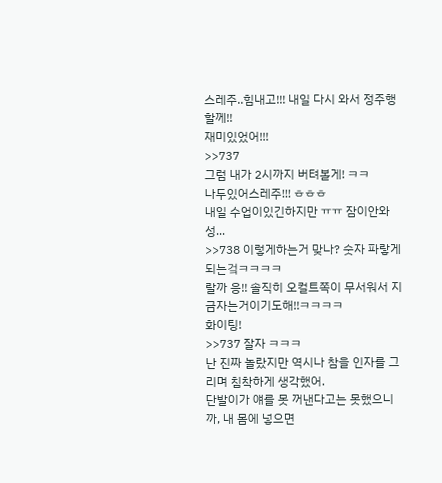스레주..힘내고!!! 내일 다시 와서 정주행할께!!
재미있었어!!!
>>737
그럼 내가 2시까지 버텨볼게! ㅋㅋ
나두있어스레주!!! ㅎㅎㅎ
내일 수업이있긴하지만 ㅠㅠ 잠이안와성...
>>738 이렇게하는거 맞나? 숫자 파랗게 되는겈ㅋㅋㅋㅋ
랄까 응!! 솔직히 오컬트쪽이 무서워서 지금자는거이기도해!!ㅋㅋㅋㅋ
화이팅!
>>737 잘자 ㅋㅋㅋ
난 진짜 놀랐지만 역시나 참을 인자를 그리며 침착하게 생각했어.
단발이가 얘를 못 꺼낸다고는 못했으니까, 내 몸에 넣으면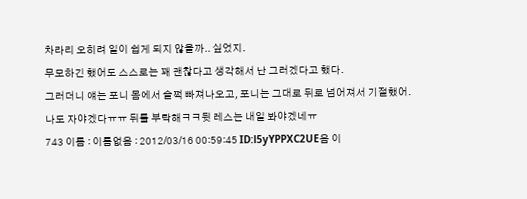차라리 오히려 일이 쉽게 되지 않을까.. 싶었지.
무모하긴 했어도 스스로는 꽤 괜찮다고 생각해서 난 그러겠다고 했다.
그러더니 얘는 포니 몸에서 슬쩍 빠져나오고, 포니는 그대로 뒤로 넘어져서 기절했어.
나도 자야겠다ㅠㅠ 뒤를 부탁해ㅋㅋ뒷 레스는 내일 봐야겠네ㅠ
743 이름 : 이름없음 : 2012/03/16 00:59:45 ID:l5yYPPXC2UE음 이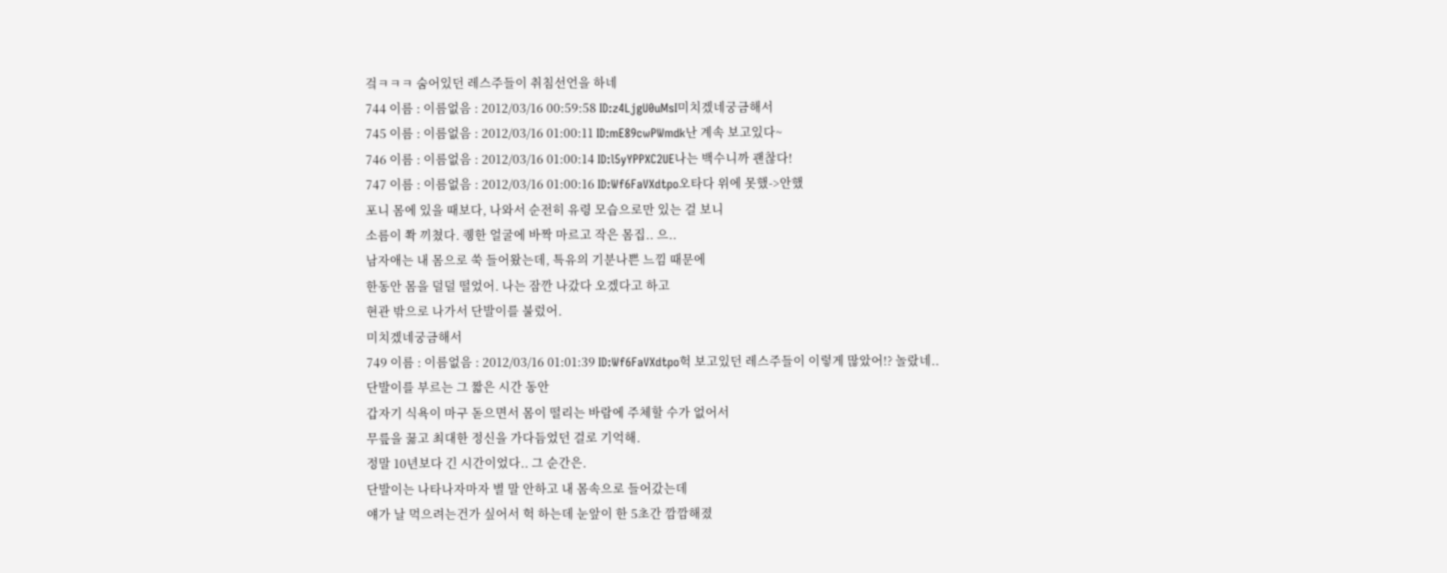겈ㅋㅋㅋ 숨어있던 레스주들이 취침선언을 하네
744 이름 : 이름없음 : 2012/03/16 00:59:58 ID:z4LjgU0uMsI미치겠네궁금해서
745 이름 : 이름없음 : 2012/03/16 01:00:11 ID:mE89cwPWmdk난 계속 보고있다~
746 이름 : 이름없음 : 2012/03/16 01:00:14 ID:l5yYPPXC2UE나는 백수니까 괜찮다!
747 이름 : 이름없음 : 2012/03/16 01:00:16 ID:Wf6FaVXdtpo오타다 위에 못했->안했
포니 몸에 있을 때보다, 나와서 순전히 유령 모습으로만 있는 걸 보니
소름이 쫙 끼쳤다. 퀭한 얼굴에 바짝 마르고 작은 몸집.. 으..
남자애는 내 몸으로 쑥 들어왔는데, 특유의 기분나쁜 느낌 때문에
한동안 몸을 덜덜 떨었어. 나는 잠깐 나갔다 오겠다고 하고
현관 밖으로 나가서 단발이를 불렀어.
미치겠네궁금해서
749 이름 : 이름없음 : 2012/03/16 01:01:39 ID:Wf6FaVXdtpo헉 보고있던 레스주들이 이렇게 많았어!? 놀랐네..
단발이를 부르는 그 짧은 시간 동안
갑자기 식욕이 마구 돋으면서 몸이 떨리는 바람에 주체할 수가 없어서
무릎을 꿇고 최대한 정신을 가다듬었던 걸로 기억해.
정말 10년보다 긴 시간이었다.. 그 순간은.
단발이는 나타나자마자 별 말 안하고 내 몸속으로 들어갔는데
얘가 날 먹으려는건가 싶어서 헉 하는데 눈앞이 한 5초간 깜깜해졌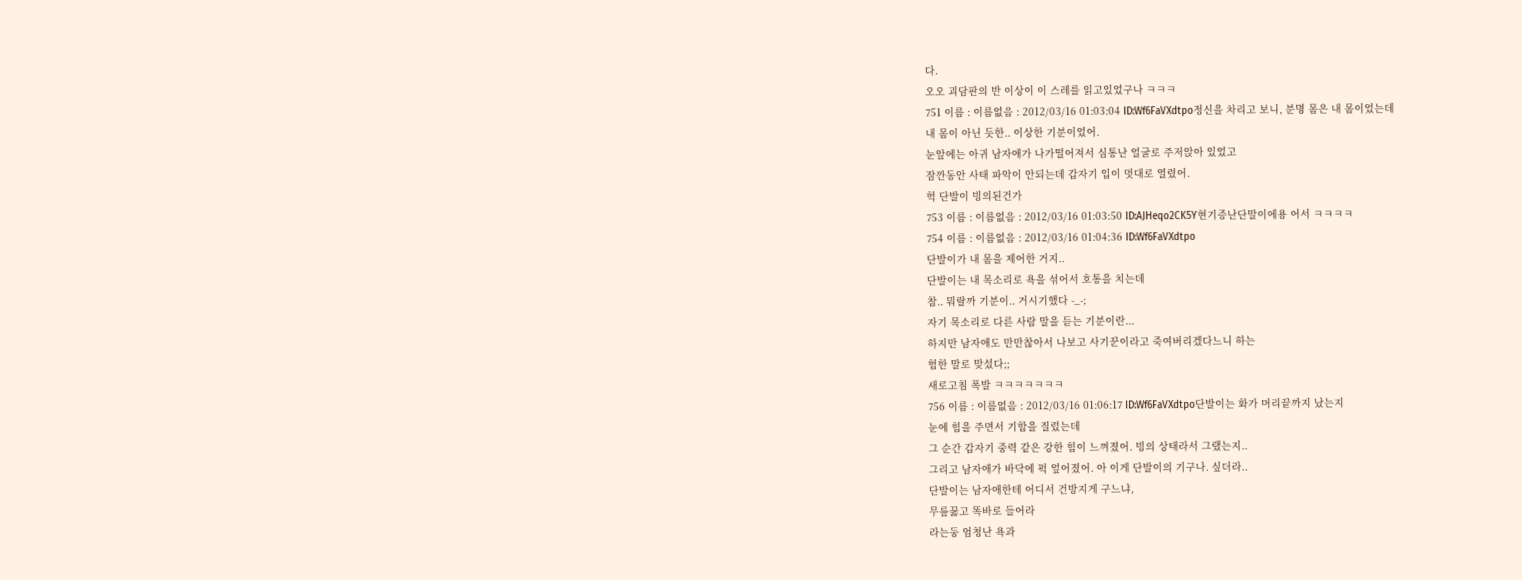다.
오오 괴담판의 반 이상이 이 스레를 읽고있었구나 ㅋㅋㅋ
751 이름 : 이름없음 : 2012/03/16 01:03:04 ID:Wf6FaVXdtpo정신을 차리고 보니, 분명 몸은 내 몸이었는데
내 몸이 아닌 듯한.. 이상한 기분이었어.
눈앞에는 아귀 남자애가 나가떨어져서 심통난 얼굴로 주저앉아 있었고
잠깐동안 사태 파악이 안되는데 갑자기 입이 멋대로 열렸어.
헉 단발이 빙의된건가
753 이름 : 이름없음 : 2012/03/16 01:03:50 ID:AJHeqo2CK5Y현기증난단말이에용 어서 ㅋㅋㅋㅋ
754 이름 : 이름없음 : 2012/03/16 01:04:36 ID:Wf6FaVXdtpo
단발이가 내 몸을 제어한 거지..
단발이는 내 목소리로 욕을 섞어서 호통을 치는데
참.. 뭐랄까 기분이.. 거시기했다 -_-;
자기 목소리로 다른 사람 말을 듣는 기분이란...
하지만 남자애도 만만찮아서 나보고 사기꾼이라고 죽여버리겠다느니 하는
험한 말로 맞섰다;;
새로고침 폭발 ㅋㅋㅋㅋㅋㅋㅋ
756 이름 : 이름없음 : 2012/03/16 01:06:17 ID:Wf6FaVXdtpo단발이는 화가 머리끝까지 났는지
눈에 힘을 주면서 기합을 질렀는데
그 순간 갑자기 중력 같은 강한 힘이 느껴졌어. 빙의 상태라서 그랬는지..
그리고 남자애가 바닥에 퍽 엎어졌어. 아 이게 단발이의 기구나. 싶더라..
단발이는 남자애한테 어디서 건방지게 구느냐,
무릎꿇고 똑바로 들어라
라는둥 엄청난 욕과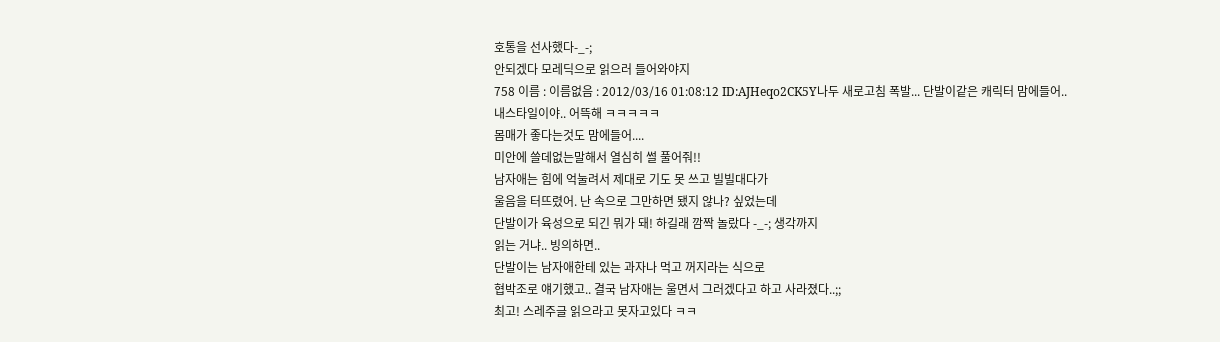호통을 선사했다-_-;
안되겠다 모레딕으로 읽으러 들어와야지
758 이름 : 이름없음 : 2012/03/16 01:08:12 ID:AJHeqo2CK5Y나두 새로고침 폭발... 단발이같은 캐릭터 맘에들어..
내스타일이야.. 어뜩해 ㅋㅋㅋㅋㅋ
몸매가 좋다는것도 맘에들어....
미안에 쓸데없는말해서 열심히 썰 풀어줘!!
남자애는 힘에 억눌려서 제대로 기도 못 쓰고 빌빌대다가
울음을 터뜨렸어. 난 속으로 그만하면 됐지 않나? 싶었는데
단발이가 육성으로 되긴 뭐가 돼! 하길래 깜짝 놀랐다 -_-; 생각까지
읽는 거냐.. 빙의하면..
단발이는 남자애한테 있는 과자나 먹고 꺼지라는 식으로
협박조로 얘기했고.. 결국 남자애는 울면서 그러겠다고 하고 사라졌다..;;
최고! 스레주글 읽으라고 못자고있다 ㅋㅋ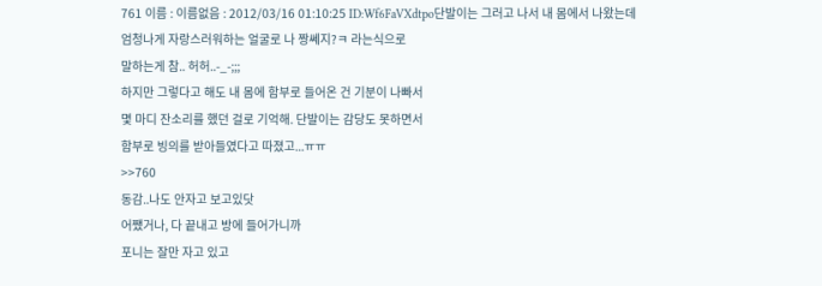761 이름 : 이름없음 : 2012/03/16 01:10:25 ID:Wf6FaVXdtpo단발이는 그러고 나서 내 몸에서 나왔는데
엄청나게 자랑스러워하는 얼굴로 나 짱쎄지?ㅋ 라는식으로
말하는게 참.. 허허..-_-;;;
하지만 그렇다고 해도 내 몸에 함부로 들어온 건 기분이 나빠서
몇 마디 잔소리를 했던 걸로 기억해. 단발이는 감당도 못하면서
함부로 빙의를 받아들였다고 따졌고...ㅠㅠ
>>760
동감..나도 안자고 보고있닷
어쨌거나, 다 끝내고 방에 들어가니까
포니는 잘만 자고 있고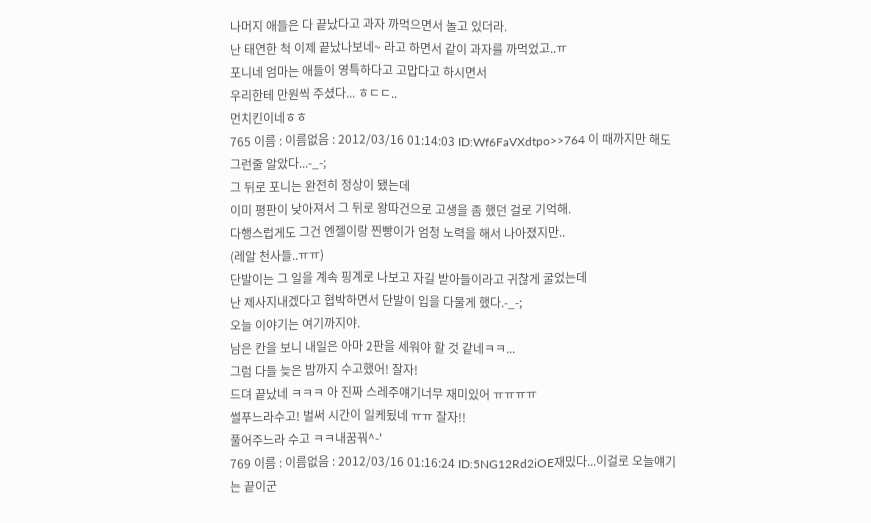나머지 애들은 다 끝났다고 과자 까먹으면서 놀고 있더라.
난 태연한 척 이제 끝났나보네~ 라고 하면서 같이 과자를 까먹었고..ㅠ
포니네 엄마는 애들이 영특하다고 고맙다고 하시면서
우리한테 만원씩 주셨다... ㅎㄷㄷ..
먼치킨이네ㅎㅎ
765 이름 : 이름없음 : 2012/03/16 01:14:03 ID:Wf6FaVXdtpo>>764 이 때까지만 해도 그런줄 알았다...-_-;
그 뒤로 포니는 완전히 정상이 됐는데
이미 평판이 낮아져서 그 뒤로 왕따건으로 고생을 좀 했던 걸로 기억해.
다행스럽게도 그건 엔젤이랑 찐빵이가 엄청 노력을 해서 나아졌지만..
(레알 천사들..ㅠㅠ)
단발이는 그 일을 계속 핑계로 나보고 자길 받아들이라고 귀찮게 굴었는데
난 제사지내겠다고 협박하면서 단발이 입을 다물게 했다.-_-;
오늘 이야기는 여기까지야.
남은 칸을 보니 내일은 아마 2판을 세워야 할 것 같네ㅋㅋ...
그럼 다들 늦은 밤까지 수고했어! 잘자!
드뎌 끝났네 ㅋㅋㅋ 아 진짜 스레주얘기너무 재미있어 ㅠㅠㅠㅠ
썰푸느라수고! 벌써 시간이 일케됬네 ㅠㅠ 잘자!!
풀어주느라 수고 ㅋㅋ내꿈꿔^-'
769 이름 : 이름없음 : 2012/03/16 01:16:24 ID:5NG12Rd2iOE재밌다...이걸로 오늘얘기는 끝이군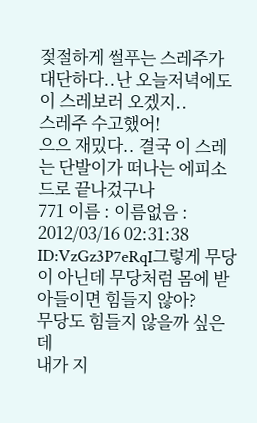젖절하게 썰푸는 스레주가 대단하다..난 오늘저녁에도 이 스레보러 오겠지..
스레주 수고했어!
으으 재밌다.. 결국 이 스레는 단발이가 떠나는 에피소드로 끝나겄구나
771 이름 : 이름없음 : 2012/03/16 02:31:38 ID:VzGz3P7eRqI그렇게 무당이 아닌데 무당처럼 몸에 받아들이면 힘들지 않아?
무당도 힘들지 않을까 싶은데
내가 지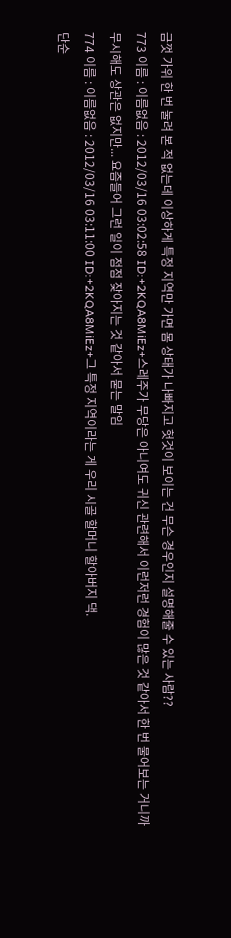금껏 가위 한 번 눌려 본 적 없는데 이상하게 특정 지역만 가면 몸 상태가 나빠지고 헛것이 보이는 건 무슨 경우인지 설명해줄 수 있는 사람??
773 이름 : 이름없음 : 2012/03/16 03:02:58 ID:+2KQA8MiEz+스레주가 무당은 아니여도 귀신 관련해서 이런저런 경험이 많은 것 같아서 한 번 물어보는 거니까 무시해도 상관은 없지만... 요즘들어 그런 일이 점점 잦아지는 것 같아서 묻는 말임
774 이름 : 이름없음 : 2012/03/16 03:11:00 ID:+2KQA8MiEz+그 특정 지역이라는 게 우리 시골 할머니 할아버지 댁.
단순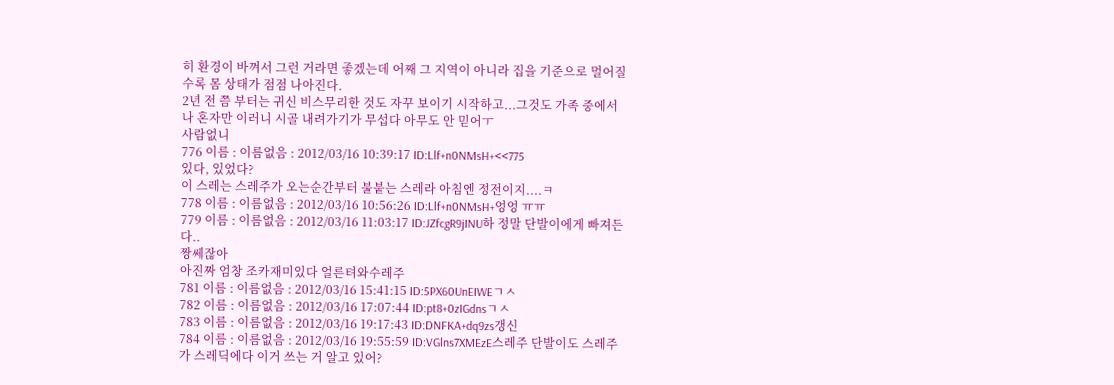히 환경이 바껴서 그런 거라면 좋겠는데 어째 그 지역이 아니라 집을 기준으로 멀어질 수록 몸 상태가 점점 나아진다.
2년 전 쯤 부터는 귀신 비스무리한 것도 자꾸 보이기 시작하고...그것도 가족 중에서 나 혼자만 이러니 시골 내려가기가 무섭다 아무도 안 믿어ㅜ
사람없니
776 이름 : 이름없음 : 2012/03/16 10:39:17 ID:Llf+n0NMsH+<<775
있다, 있었다?
이 스레는 스레주가 오는순간부터 불붙는 스레라 아침엔 정전이지....ㅋ
778 이름 : 이름없음 : 2012/03/16 10:56:26 ID:Llf+n0NMsH+엉엉 ㅠㅠ
779 이름 : 이름없음 : 2012/03/16 11:03:17 ID:JZfcgR9jINU하 정말 단발이에게 빠져든다..
짱쎄잖아
아진짜 엄창 조카재미있다 얼른텨와수레주
781 이름 : 이름없음 : 2012/03/16 15:41:15 ID:5PX60UnEIWEㄱㅅ
782 이름 : 이름없음 : 2012/03/16 17:07:44 ID:pt8+0zIGdnsㄱㅅ
783 이름 : 이름없음 : 2012/03/16 19:17:43 ID:DNFKA+dq9zs갱신
784 이름 : 이름없음 : 2012/03/16 19:55:59 ID:VGlns7XMEzE스레주 단발이도 스레주가 스레딕에다 이거 쓰는 거 알고 있어?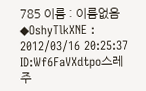785 이름 : 이름없음 ◆OshyTlkXNE : 2012/03/16 20:25:37 ID:Wf6FaVXdtpo스레주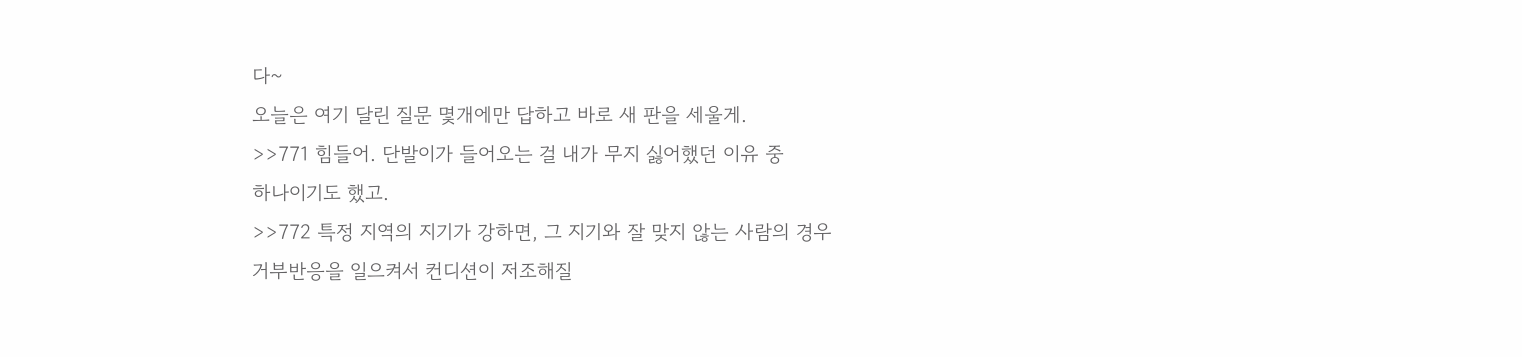다~
오늘은 여기 달린 질문 몇개에만 답하고 바로 새 판을 세울게.
>>771 힘들어. 단발이가 들어오는 걸 내가 무지 싫어했던 이유 중
하나이기도 했고.
>>772 특정 지역의 지기가 강하면, 그 지기와 잘 맞지 않는 사람의 경우
거부반응을 일으켜서 컨디션이 저조해질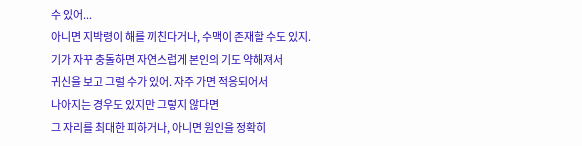수 있어...
아니면 지박령이 해를 끼친다거나, 수맥이 존재할 수도 있지.
기가 자꾸 충돌하면 자연스럽게 본인의 기도 약해져서
귀신을 보고 그럴 수가 있어. 자주 가면 적응되어서
나아지는 경우도 있지만 그렇지 않다면
그 자리를 최대한 피하거나, 아니면 원인을 정확히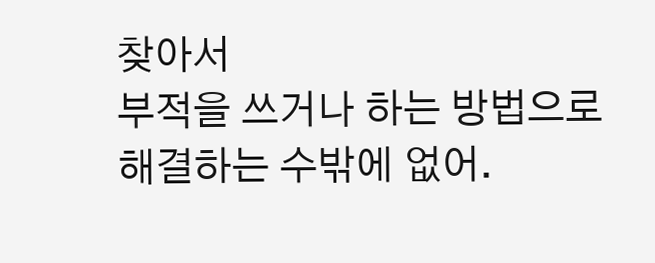찾아서
부적을 쓰거나 하는 방법으로 해결하는 수밖에 없어.